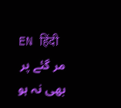EN हिंदी
مر گئے پر بھی نہ ہو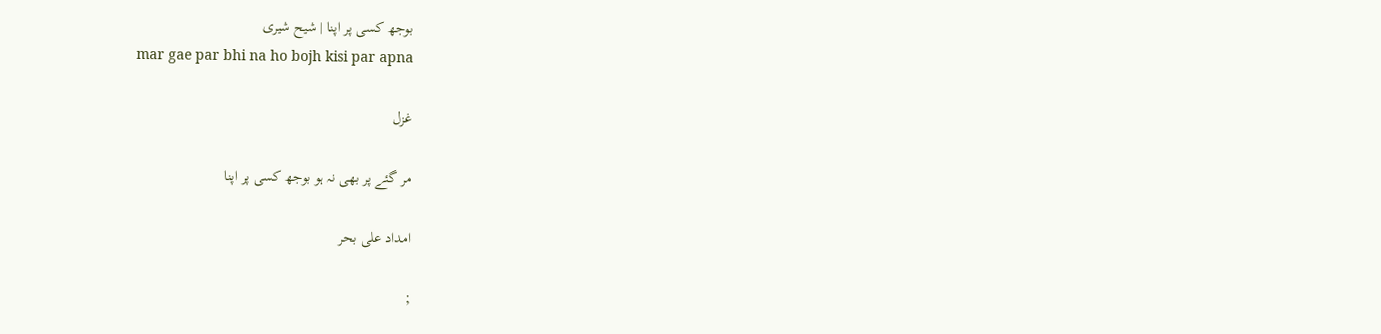بوجھ کسی پر اپنا | شیح شیری
mar gae par bhi na ho bojh kisi par apna

غزل

مر گئے پر بھی نہ ہو بوجھ کسی پر اپنا

امداد علی بحر

;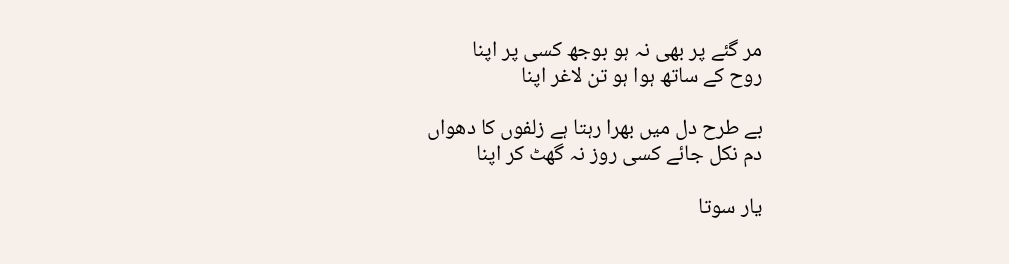مر گئے پر بھی نہ ہو بوجھ کسی پر اپنا
روح کے ساتھ ہوا ہو تن لاغر اپنا

بے طرح دل میں بھرا رہتا ہے زلفوں کا دھواں
دم نکل جائے کسی روز نہ گھٹ کر اپنا

یار سوتا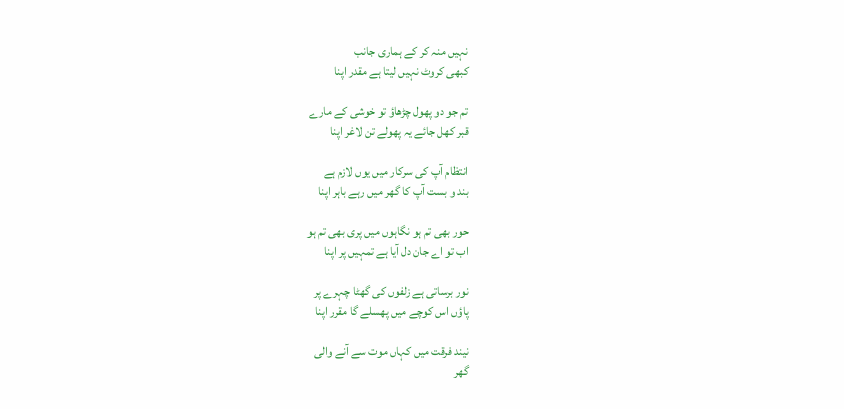نہیں منہ کر کے ہماری جانب
کبھی کروٹ نہیں لیتا ہے مقدر اپنا

تم جو دو پھول چڑھاؤ تو خوشی کے مارے
قبر کھل جائے یہ پھولے تن لاغر اپنا

انتظام آپ کی سرکار میں یوں لازم ہے
بند و بست آپ کا گھر میں رہے باہر اپنا

حور بھی تم ہو نگاہوں میں پری بھی تم ہو
اب تو اے جان دل آیا ہے تمہیں پر اپنا

نور برساتی ہے زلفوں کی گھٹا چہرے پر
پاؤں اس کوچے میں پھسلے گا مقرر اپنا

نیند فرقت میں کہاں موت سے آنے والی
گھر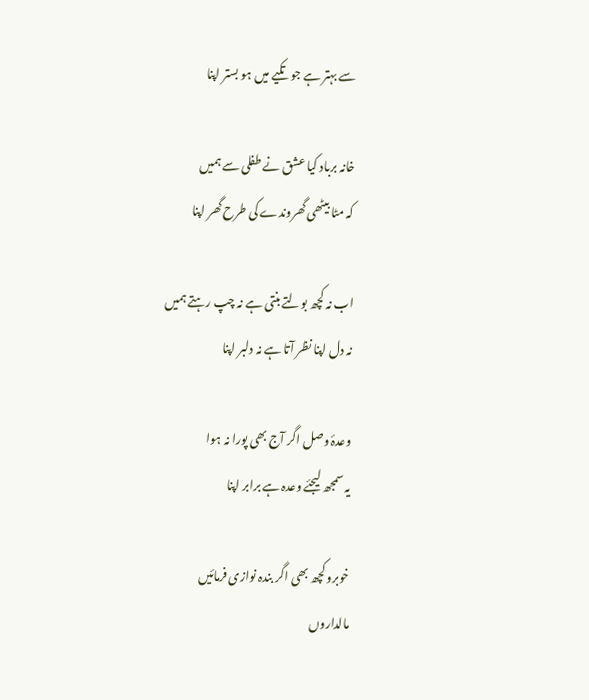سے بہتر ہے جو تکیے میں ہو بستر اپنا

خانہ برباد کیا عشق نے طفلی سے ہمیں
کہ مٹا بیٹھی گھروندے کی طرح گھر اپنا

اب نہ کچھ بولتے بنتی ہے نہ چپ رہتے ہمیں
نہ دل اپنا نظر آتا ہے نہ دلبر اپنا

وعدۂ وصل اگر آج بھی پورا نہ ہوا
یہ سمجھ لیجئے وعدہ ہے برابر اپنا

خوبرو کچھ بھی اگر بندہ نوازی فرمائیں
مالداروں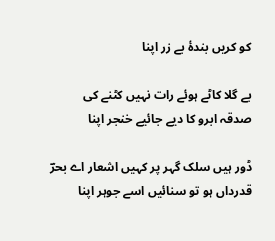کو کریں بندۂ بے زر اپنا

بے گلا کاٹے ہوئے رات نہیں کٹنے کی
صدقہ ابرو کا دیے جائیے خنجر اپنا

ڈور ہیں سلک گہر پر کہیں اشعار اے بحرؔ
قدرداں ہو تو سنائیں اسے جوہر اپنا